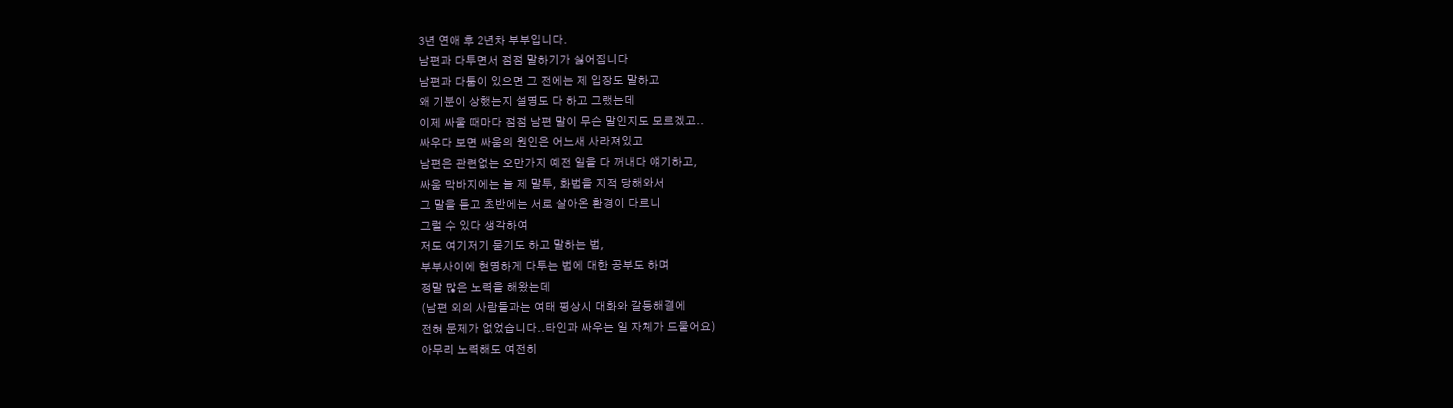3년 연애 후 2년차 부부입니다.
남편과 다투면서 점점 말하기가 싫어집니다
남편과 다툼이 있으면 그 전에는 제 입장도 말하고
왜 기분이 상했는지 설명도 다 하고 그랬는데
이제 싸울 때마다 점점 남편 말이 무슨 말인지도 모르겠고..
싸우다 보면 싸움의 원인은 어느새 사라져있고
남편은 관련없는 오만가지 예전 일을 다 꺼내다 얘기하고,
싸움 막바지에는 늘 제 말투, 화법을 지적 당해와서
그 말을 듣고 초반에는 서로 살아온 환경이 다르니
그럴 수 있다 생각하여
저도 여기저기 묻기도 하고 말하는 법,
부부사이에 현명하게 다투는 법에 대한 공부도 하며
정말 많은 노력을 해왔는데
(남편 외의 사람들과는 여태 평상시 대화와 갈등해결에
전혀 문제가 없었습니다..타인과 싸우는 일 자체가 드물어요)
아무리 노력해도 여전히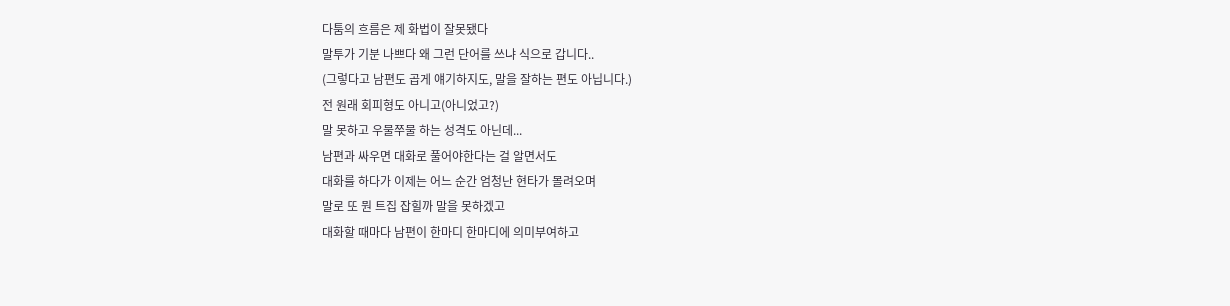다툼의 흐름은 제 화법이 잘못됐다
말투가 기분 나쁘다 왜 그런 단어를 쓰냐 식으로 갑니다..
(그렇다고 남편도 곱게 얘기하지도, 말을 잘하는 편도 아닙니다.)
전 원래 회피형도 아니고(아니었고?)
말 못하고 우물쭈물 하는 성격도 아닌데...
남편과 싸우면 대화로 풀어야한다는 걸 알면서도
대화를 하다가 이제는 어느 순간 엄청난 현타가 몰려오며
말로 또 뭔 트집 잡힐까 말을 못하겠고
대화할 때마다 남편이 한마디 한마디에 의미부여하고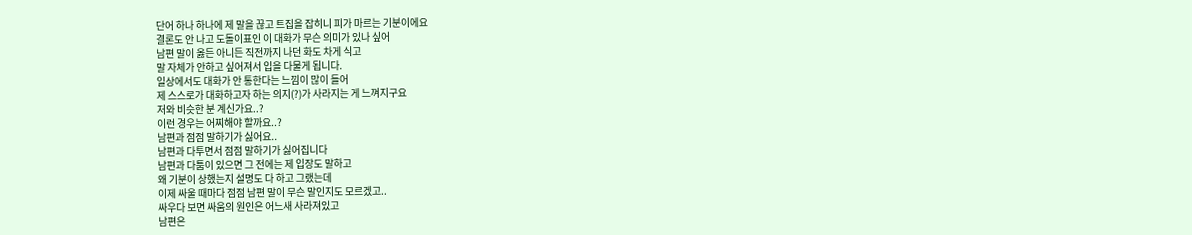단어 하나 하나에 제 말을 끊고 트집을 잡히니 피가 마르는 기분이에요
결론도 안 나고 도돌이표인 이 대화가 무슨 의미가 있나 싶어
남편 말이 옳든 아니든 직전까지 나던 화도 차게 식고
말 자체가 안하고 싶어져서 입을 다물게 됩니다.
일상에서도 대화가 안 통한다는 느낌이 많이 들어
제 스스로가 대화하고자 하는 의지(?)가 사라지는 게 느껴지구요
저와 비슷한 분 계신가요..?
이런 경우는 어찌해야 할까요..?
남편과 점점 말하기가 싫어요..
남편과 다투면서 점점 말하기가 싫어집니다
남편과 다툼이 있으면 그 전에는 제 입장도 말하고
왜 기분이 상했는지 설명도 다 하고 그랬는데
이제 싸울 때마다 점점 남편 말이 무슨 말인지도 모르겠고..
싸우다 보면 싸움의 원인은 어느새 사라져있고
남편은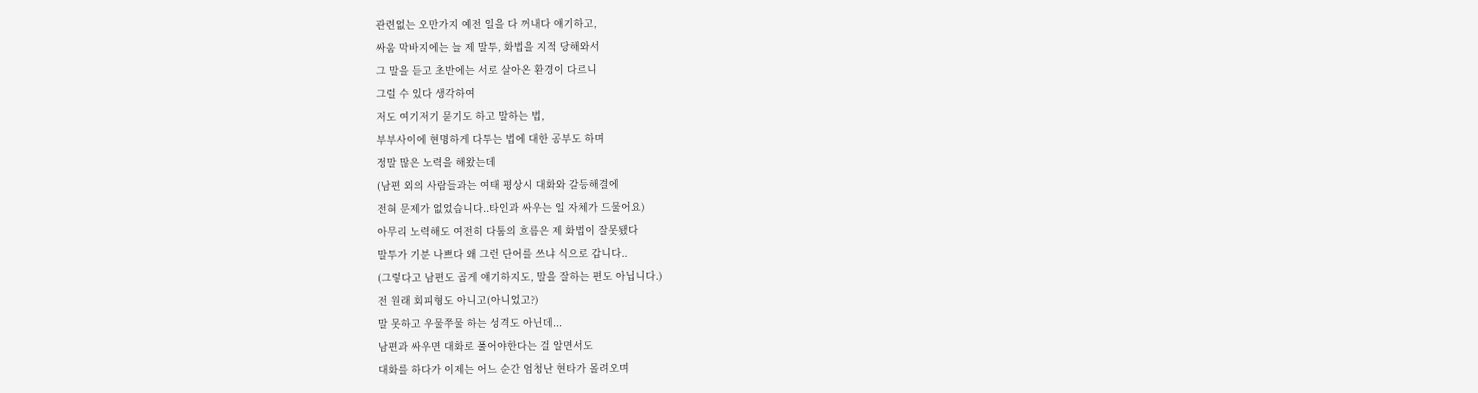관련없는 오만가지 예전 일을 다 꺼내다 얘기하고,
싸움 막바지에는 늘 제 말투, 화법을 지적 당해와서
그 말을 듣고 초반에는 서로 살아온 환경이 다르니
그럴 수 있다 생각하여
저도 여기저기 묻기도 하고 말하는 법,
부부사이에 현명하게 다투는 법에 대한 공부도 하며
정말 많은 노력을 해왔는데
(남편 외의 사람들과는 여태 평상시 대화와 갈등해결에
전혀 문제가 없었습니다..타인과 싸우는 일 자체가 드물어요)
아무리 노력해도 여전히 다툼의 흐름은 제 화법이 잘못됐다
말투가 기분 나쁘다 왜 그런 단어를 쓰냐 식으로 갑니다..
(그렇다고 남편도 곱게 얘기하지도, 말을 잘하는 편도 아닙니다.)
전 원래 회피형도 아니고(아니었고?)
말 못하고 우물쭈물 하는 성격도 아닌데...
남편과 싸우면 대화로 풀어야한다는 걸 알면서도
대화를 하다가 이제는 어느 순간 엄청난 현타가 몰려오며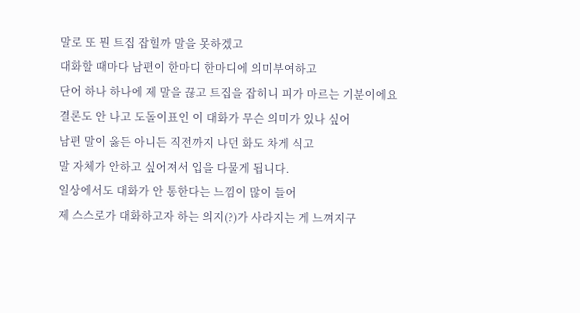말로 또 뭔 트집 잡힐까 말을 못하겠고
대화할 때마다 남편이 한마디 한마디에 의미부여하고
단어 하나 하나에 제 말을 끊고 트집을 잡히니 피가 마르는 기분이에요
결론도 안 나고 도돌이표인 이 대화가 무슨 의미가 있나 싶어
남편 말이 옳든 아니든 직전까지 나던 화도 차게 식고
말 자체가 안하고 싶어져서 입을 다물게 됩니다.
일상에서도 대화가 안 통한다는 느낌이 많이 들어
제 스스로가 대화하고자 하는 의지(?)가 사라지는 게 느껴지구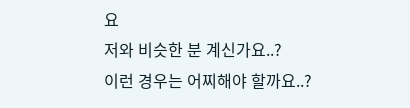요
저와 비슷한 분 계신가요..?
이런 경우는 어찌해야 할까요..?